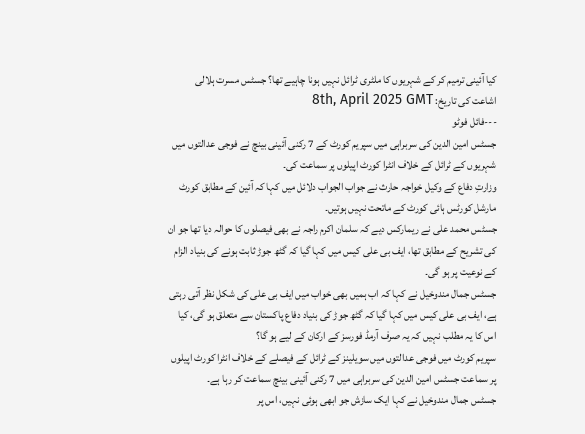کیا آئینی ترمیم کر کے شہریوں کا ملٹری ٹرائل نہیں ہونا چاہیے تھا؟ جسٹس مسرت ہلالی
اشاعت کی تاریخ: 8th, April 2025 GMT
---فائل فوٹو
جسٹس امین الدین کی سربراہی میں سپریم کورٹ کے 7 رکنی آئینی بینچ نے فوجی عدالتوں میں شہریوں کے ٹرائل کے خلاف انٹرا کورٹ اپیلوں پر سماعت کی۔
وزارتِ دفاع کے وکیل خواجہ حارث نے جواب الجواب دلائل میں کہا کہ آئین کے مطابق کورٹ مارشل کورٹس ہائی کورٹ کے ماتحت نہیں ہوتیں۔
جسٹس محمد علی نے ریمارکس دیے کہ سلمان اکرم راجہ نے بھی فیصلوں کا حوالہ دیا تھا جو ان کی تشریح کے مطابق تھا، ایف بی علی کیس میں کہا گیا کہ گٹھ جوڑ ثابت ہونے کی بنیاد الزام کے نوعیت پر ہو گی۔
جسٹس جمال مندوخیل نے کہا کہ اب ہمیں بھی خواب میں ایف بی علی کی شکل نظر آتی رہتی ہے، ایف بی علی کیس میں کہا گیا کہ گٹھ جوڑ کی بنیاد دفاع پاکستان سے متعلق ہو گی، کیا اس کا یہ مطلب نہیں کہ یہ صرف آرمڈ فورسز کے ارکان کے لیے ہو گا؟
سپریم کورٹ میں فوجی عدالتوں میں سویلینز کے ٹرائل کے فیصلے کے خلاف انٹرا کورٹ اپیلوں پر سماعت جسٹس امین الدین کی سربراہی میں 7 رکنی آئینی بینچ سماعت کر رہا ہے۔
جسٹس جمال مندوخیل نے کہا ایک سازش جو ابھی ہوئی نہیں، اس پر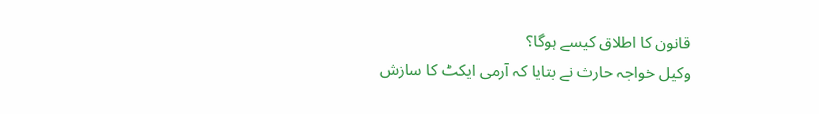قانون کا اطلاق کیسے ہوگا؟
وکیل خواجہ حارث نے بتایا کہ آرمی ایکٹ کا سازش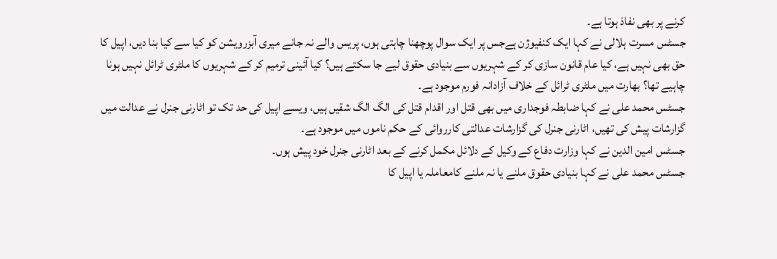کرنے پر بھی نفاذ ہوتا ہے۔
جسٹس مسرت ہلالی نے کہا ایک کنفیوژن ہےجس پر ایک سوال پوچھنا چاہتی ہوں، پریس والے نہ جانے میری آبزرویشن کو کیا سے کیا بنا دیں، اپیل کا حق بھی نہیں ہے، کیا عام قانون سازی کر کے شہریوں سے بنیادی حقوق لیے جا سکتے ہیں؟ کیا آئینی ترمیم کر کے شہریوں کا ملٹری ٹرائل نہیں ہونا چاہیے تھا؟ بھارت میں ملٹری ٹرائل کے خلاف آزادانہ فورم موجود ہے۔
جسٹس محمد علی نے کہا ضابطہ فوجداری میں بھی قتل اور اقدام قتل کی الگ الگ شقیں ہیں، ویسے اپیل کی حد تک تو اٹارنی جنرل نے عدالت میں گزارشات پیش کی تھیں، اٹارنی جنرل کی گزارشات عدالتی کارروائی کے حکم ناموں میں موجود ہے۔
جسٹس امین الدین نے کہا وزارت دفاع کے وکیل کے دلائل مکمل کرنے کے بعد اٹارنی جنرل خود پیش ہوں۔
جسٹس محمد علی نے کہا بنیادی حقوق ملنے یا نہ ملنے کامعاملہ یا اپیل کا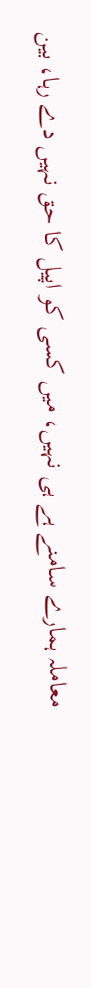معاملہ ہمارے سامنے ہے ہی نہیں، میں کسی کو اپیل کا حق نہیں دے رہا، بین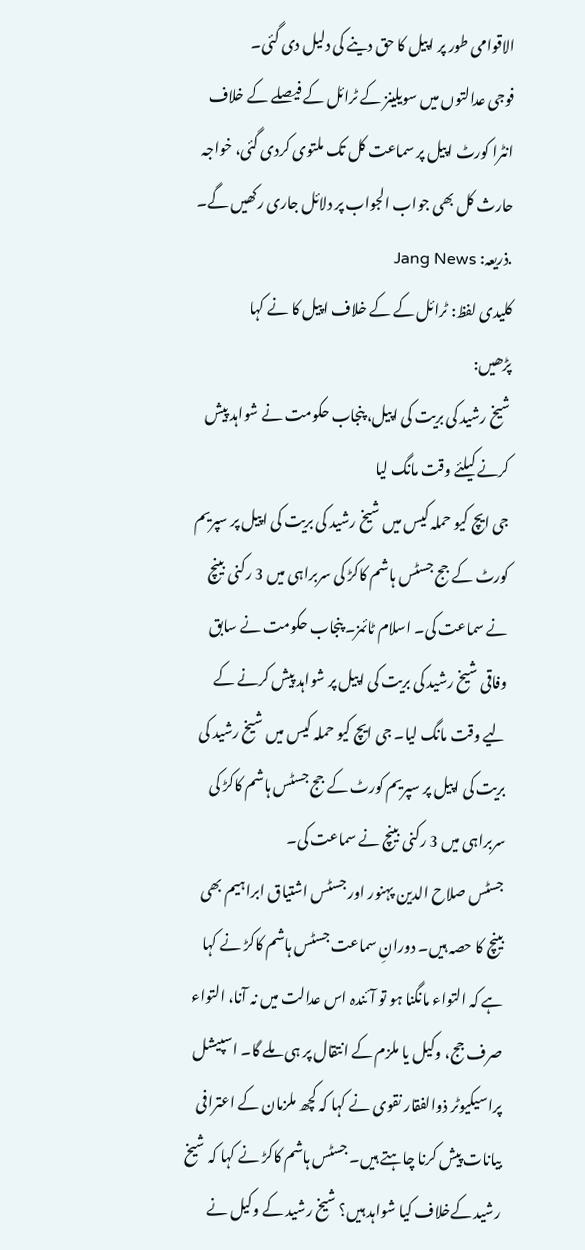الاقوامی طور پر اپیل کا حق دینے کی دلیل دی گئی۔
فوجی عدالتوں میں سویلینز کے ٹرائل کے فیصلے کے خلاف انٹرا کورٹ اپیل پر سماعت کل تک ملتوی کردی گئی، خواجہ حارث کل بھی جواب الجواب پر دلائل جاری رکھیں گے۔
.ذریعہ: Jang News
کلیدی لفظ: ٹرائل کے کے خلاف اپیل کا نے کہا
پڑھیں:
شیخ رشید کی بریت کی اپیل، پنجاب حکومت نے شواہد پیش کرنے کیلئے وقت مانگ لیا
جی ایچ کیو حملہ کیس میں شیخ رشید کی بریت کی اپیل پر سپریم کورٹ کے جج جسٹس ہاشم کاکڑ کی سربراہی میں 3 رکنی بینچ نے سماعت کی۔ اسلام ٹائمز۔ پنجاب حکومت نے سابق وفاقی شیخ رشید کی بریت کی اپیل پر شواہد پیش کرنے کے لیے وقت مانگ لیا۔ جی ایچ کیو حملہ کیس میں شیخ رشید کی بریت کی اپیل پر سپریم کورٹ کے جج جسٹس ہاشم کاکڑ کی سربراہی میں 3 رکنی بینچ نے سماعت کی۔
جسٹس صلاح الدین پہنور اور جسٹس اشتیاق ابراہیم بھی بینچ کا حصہ ہیں۔ دورانِ سماعت جسٹس ہاشم کاکڑ نے کہا ہے کہ التواء مانگنا ہو تو آئندہ اس عدالت میں نہ آنا، التواء صرف جج، وکیل یا ملزم کے انتقال پر ہی ملے گا۔ اسپیشل پراسیکیوٹر ذوالفقار نقوی نے کہا کہ کچھ ملزمان کے اعترافی بیانات پیش کرنا چاہتے ہیں۔ جسٹس ہاشم کاکڑ نے کہا کہ شیخ رشید کےخلاف کیا شواہد ہیں؟ شیخ رشید کے وکیل نے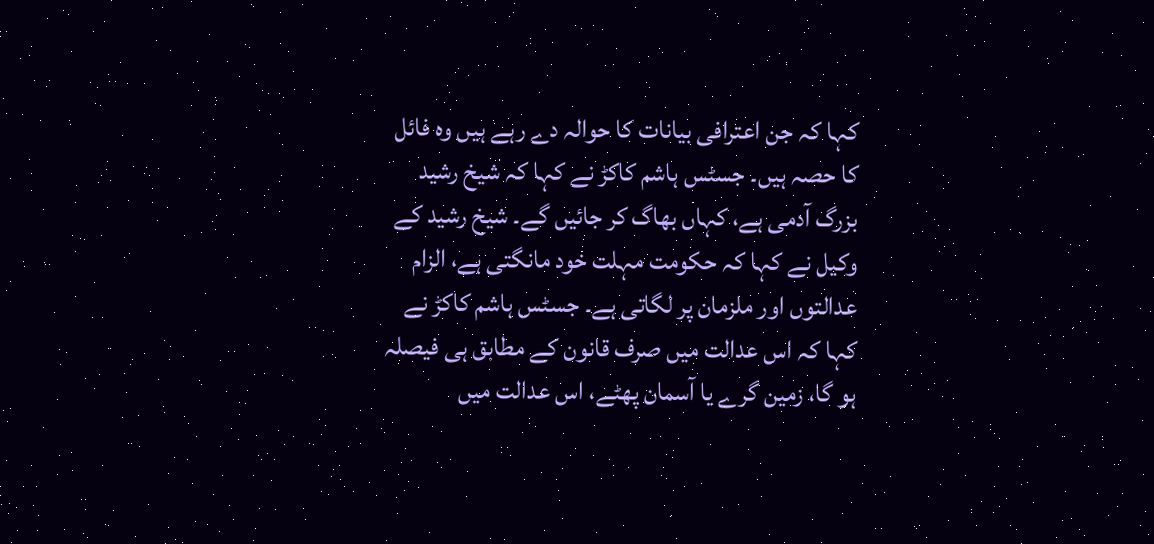کہا کہ جن اعترافی بیانات کا حوالہ دے رہے ہیں وہ فائل کا حصہ ہیں۔ جسٹس ہاشم کاکڑ نے کہا کہ شیخ رشید بزرگ آدمی ہے، کہاں بھاگ کر جائیں گے۔ شیخ رشید کے وکیل نے کہا کہ حکومت مہلت خود مانگتی ہے، الزام عدالتوں اور ملزمان پر لگاتی ہے۔ جسٹس ہاشم کاکڑ نے کہا کہ اس عدالت میں صرف قانون کے مطابق ہی فیصلہ ہو گا، زمین گرے یا آسمان پھٹے، اس عدالت میں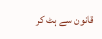قانون سے ہٹ کر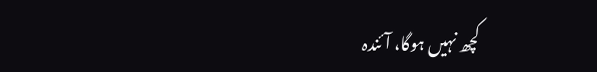کچھ نہیں ہوگا، آئندہ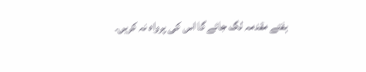ہفتے مقدمہ لگ جائے گا اس کی پرواہ نہ کریں۔